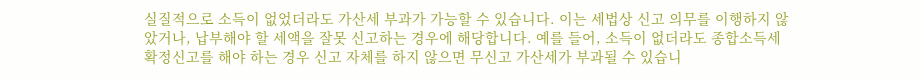실질적으로 소득이 없었더라도 가산세 부과가 가능할 수 있습니다. 이는 세법상 신고 의무를 이행하지 않았거나, 납부해야 할 세액을 잘못 신고하는 경우에 해당합니다. 예를 들어, 소득이 없더라도 종합소득세 확정신고를 해야 하는 경우 신고 자체를 하지 않으면 무신고 가산세가 부과될 수 있습니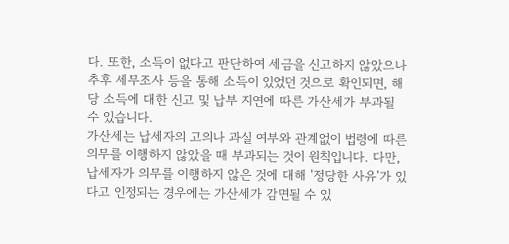다. 또한, 소득이 없다고 판단하여 세금을 신고하지 않았으나 추후 세무조사 등을 통해 소득이 있었던 것으로 확인되면, 해당 소득에 대한 신고 및 납부 지연에 따른 가산세가 부과될 수 있습니다.
가산세는 납세자의 고의나 과실 여부와 관계없이 법령에 따른 의무를 이행하지 않았을 때 부과되는 것이 원칙입니다. 다만, 납세자가 의무를 이행하지 않은 것에 대해 '정당한 사유'가 있다고 인정되는 경우에는 가산세가 감면될 수 있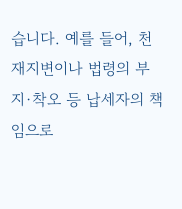습니다. 예를 들어, 천재지변이나 법령의 부지·착오 등 납세자의 책임으로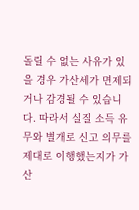돌릴 수 없는 사유가 있을 경우 가산세가 면제되거나 감경될 수 있습니다. 따라서 실질 소득 유무와 별개로 신고 의무를 제대로 이행했는지가 가산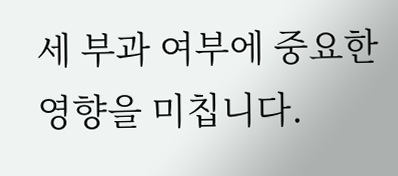세 부과 여부에 중요한 영향을 미칩니다.